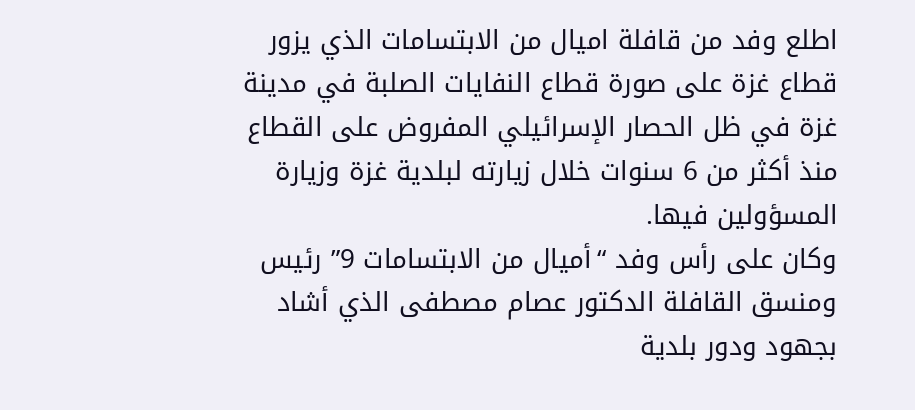اطلع وفد من قافلة اميال من الابتسامات الذي يزور قطاع غزة على صورة قطاع النفايات الصلبة في مدينة غزة في ظل الحصار الإسرائيلي المفروض على القطاع منذ أكثر من 6 سنوات خلال زيارته لبلدية غزة وزيارة المسؤولين فيها.
وكان على رأس وفد “أميال من الابتسامات 9” رئيس ومنسق القافلة الدكتور عصام مصطفى الذي أشاد بجهود ودور بلدية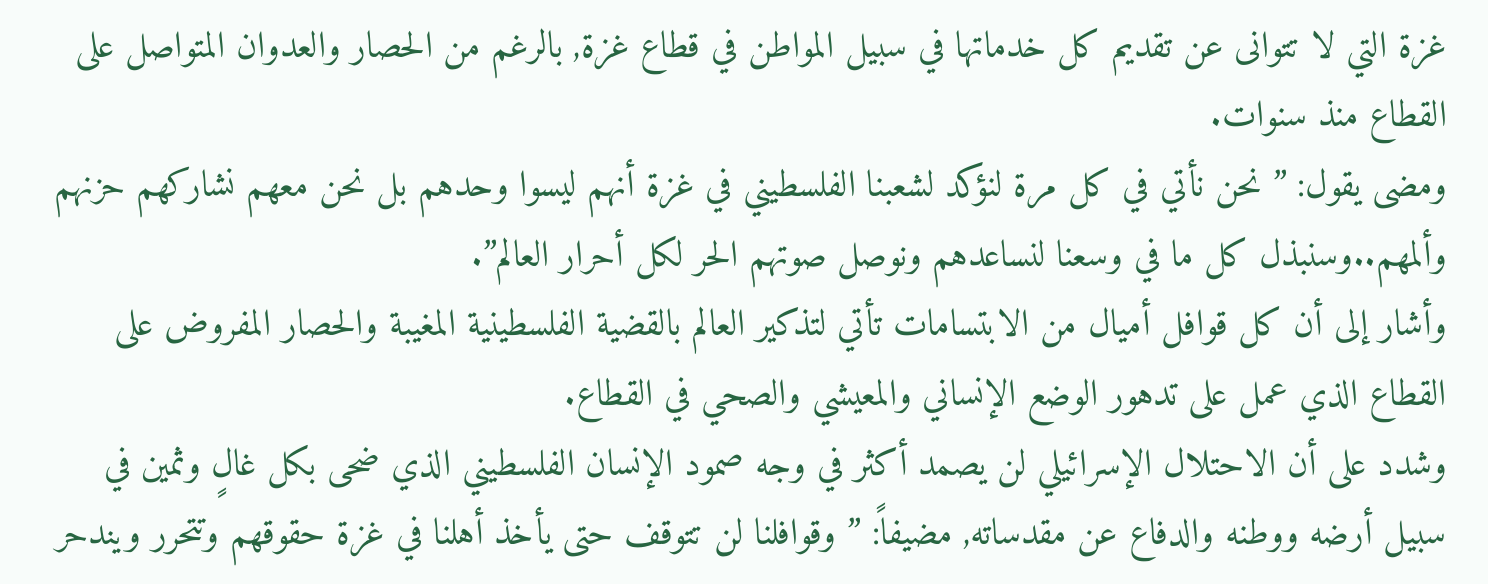غزة التي لا تتوانى عن تقديم كل خدماتها في سبيل المواطن في قطاع غزة, بالرغم من الحصار والعدوان المتواصل على القطاع منذ سنوات.
ومضى يقول: ” نحن نأتي في كل مرة لنؤكد لشعبنا الفلسطيني في غزة أنهم ليسوا وحدهم بل نحن معهم نشاركهم حزنهم وألمهم..وسنبذل كل ما في وسعنا لنساعدهم ونوصل صوتهم الحر لكل أحرار العالم”.
وأشار إلى أن كل قوافل أميال من الابتسامات تأتي لتذكير العالم بالقضية الفلسطينية المغيبة والحصار المفروض على القطاع الذي عمل على تدهور الوضع الإنساني والمعيشي والصحي في القطاع.
وشدد على أن الاحتلال الإسرائيلي لن يصمد أكثر في وجه صمود الإنسان الفلسطيني الذي ضحى بكل غالٍ وثمين في سبيل أرضه ووطنه والدفاع عن مقدساته, مضيفاً: ” وقوافلنا لن تتوقف حتى يأخذ أهلنا في غزة حقوقهم وتتحرر ويندحر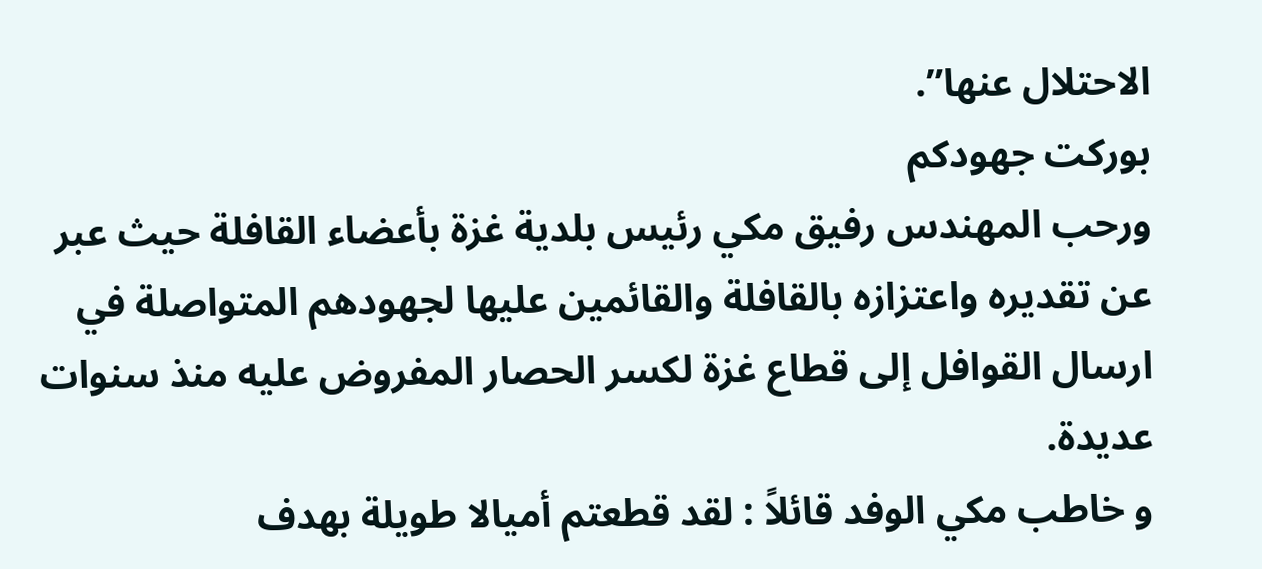الاحتلال عنها”.
بوركت جهودكم
ورحب المهندس رفيق مكي رئيس بلدية غزة بأعضاء القافلة حيث عبر عن تقديره واعتزازه بالقافلة والقائمين عليها لجهودهم المتواصلة في ارسال القوافل إلى قطاع غزة لكسر الحصار المفروض عليه منذ سنوات عديدة.
و خاطب مكي الوفد قائلاً : لقد قطعتم أميالا طويلة بهدف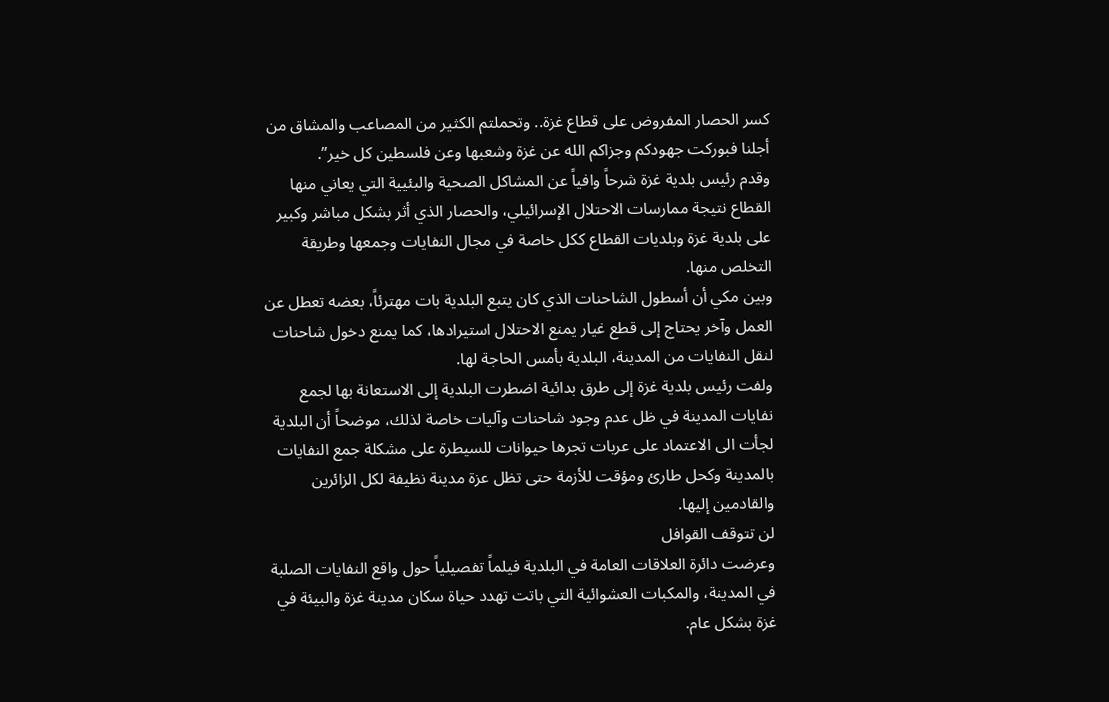كسر الحصار المفروض على قطاع غزة.. وتحملتم الكثير من المصاعب والمشاق من أجلنا فبوركت جهودكم وجزاكم الله عن غزة وشعبها وعن فلسطين كل خير”.
وقدم رئيس بلدية غزة شرحاً وافياً عن المشاكل الصحية والبئيية التي يعاني منها القطاع نتيجة ممارسات الاحتلال الإسرائيلي، والحصار الذي أثر بشكل مباشر وكبير على بلدية غزة وبلديات القطاع ككل خاصة في مجال النفايات وجمعها وطريقة التخلص منها.
وبين مكي أن أسطول الشاحنات الذي كان يتبع البلدية بات مهترئاً، بعضه تعطل عن العمل وآخر يحتاج إلى قطع غيار يمنع الاحتلال استيرادها، كما يمنع دخول شاحنات لنقل النفايات من المدينة، البلدية بأمس الحاجة لها.
ولفت رئيس بلدية غزة إلى طرق بدائية اضطرت البلدية إلى الاستعانة بها لجمع نفايات المدينة في ظل عدم وجود شاحنات وآليات خاصة لذلك، موضحاً أن البلدية لجأت الى الاعتماد على عربات تجرها حيوانات للسيطرة على مشكلة جمع النفايات بالمدينة وكحل طارئ ومؤقت للأزمة حتى تظل عزة مدينة نظيفة لكل الزائرين والقادمين إليها.
لن تتوقف القوافل
وعرضت دائرة العلاقات العامة في البلدية فيلماً تفصيلياً حول واقع النفايات الصلبة في المدينة، والمكبات العشوائية التي باتت تهدد حياة سكان مدينة غزة والبيئة في غزة بشكل عام.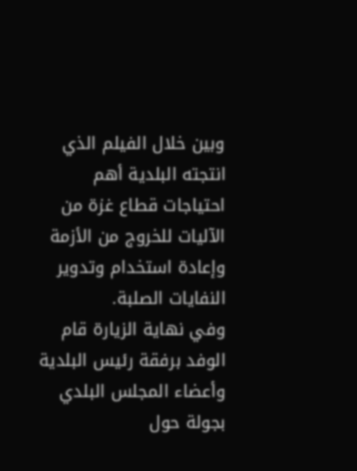وبين خلال الفيلم الذي انتجته البلدية أهم احتياجات قطاع غزة من الآليات للخروج من الأزمة وإعادة استخدام وتدوير النفايات الصلبة.
وفي نهاية الزيارة قام الوفد برفقة رئيس البلدية وأعضاء المجلس البلدي بجولة حول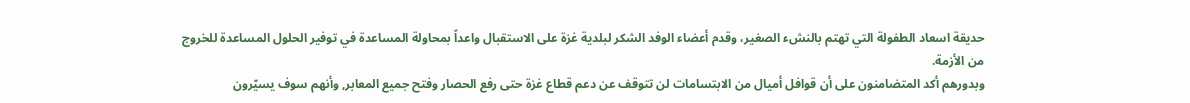حديقة اسعاد الطفولة التي تهتم بالنشء الصغير، وقدم أعضاء الوفد الشكر لبلدية غزة على الاستقبال واعداً بمحاولة المساعدة في توفير الحلول المساعدة للخروج من الأزمة.
وبدورهم أكد المتضامنون على أن قوافل أميال من الابتسامات لن تتوقف عن دعم قطاع غزة حتى رفع الحصار وفتح جميع المعابر, وأنهم سوف يسيّرون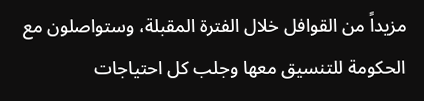مزيداً من القوافل خلال الفترة المقبلة، وستواصلون مع الحكومة للتنسيق معها وجلب كل احتياجات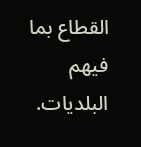القطاع بما فيهم البلديات.